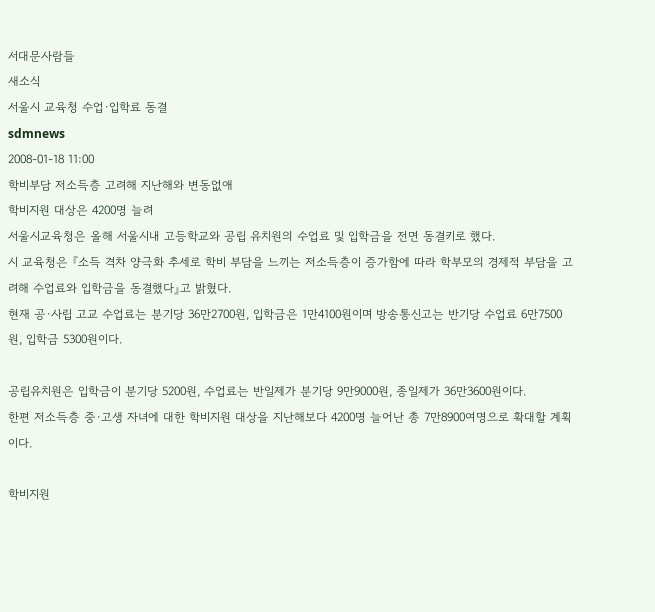서대문사람들
새소식
서울시 교육청 수업·입학료 동결
sdmnews
2008-01-18 11:00
학비부담 저소득층 고려해 지난해와 변동없애
학비지원 대상은 4200명 늘려
서울시교육청은 올해 서울시내 고등학교와 공립 유치원의 수업료 및 입학금을 전면 동결키로 했다.
시 교육청은 『소득 격차 양극화 추세로 학비 부담을 느끼는 저소득층이 증가함에 따라 학부모의 경제적 부담을 고려해 수업료와 입학금을 동결했다』고 밝혔다.
현재 공·사립 고교 수업료는 분기당 36만2700원, 입학금은 1만4100원이며 방송통신고는 반기당 수업료 6만7500원, 입학금 5300원이다.

공립유치원은 입학금이 분기당 5200원, 수업료는 반일제가 분기당 9만9000원, 종일제가 36만3600원이다.
한편 저소득층 중·고생 자녀에 대한 학비지원 대상을 지난해보다 4200명 늘어난 총 7만8900여명으로 확대할 계획이다.

학비지원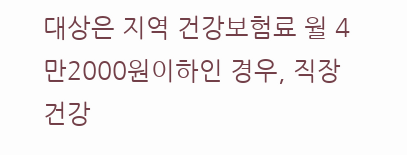대상은 지역 건강보험료 월 4만2000원이하인 경우, 직장 건강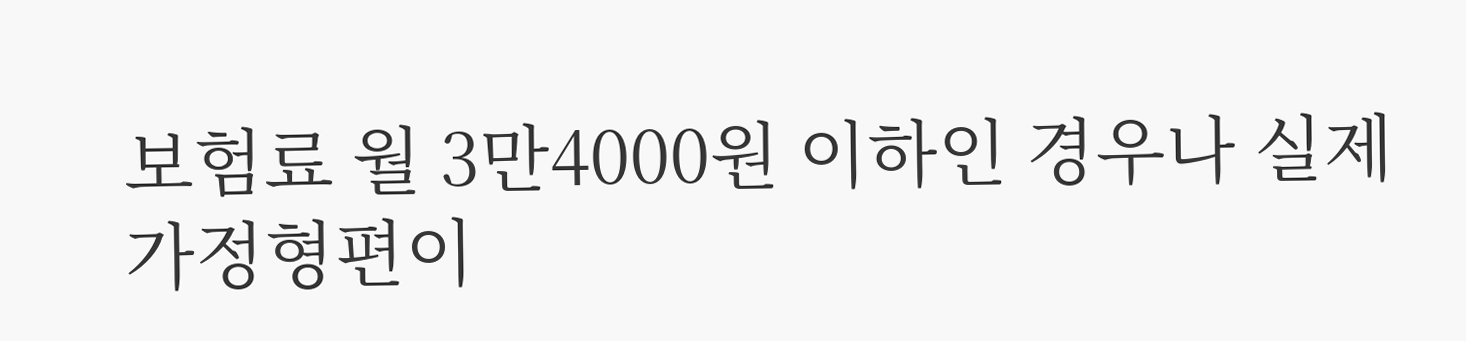보험료 월 3만4000원 이하인 경우나 실제 가정형편이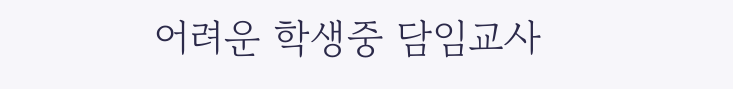어려운 학생중 담임교사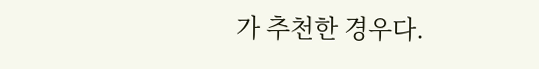가 추천한 경우다.